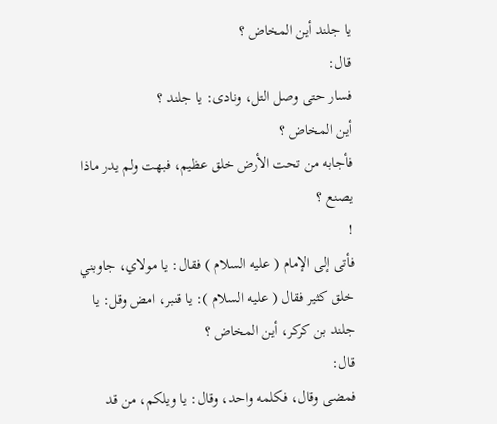يا جلند أين المخاض ؟
قال:
فسار حتى وصل التل، ونادى: يا جلند ؟
أين المخاض ؟
فأجابه من تحت الأرض خلق عظيم، فبهت ولم يدر ماذا يصنع ؟
!
فأتى إلى الإمام ( عليه السلام ) فقال: يا مولاي، جاوبني خلق كثير فقال ( عليه السلام ): يا قنبر، امض وقل: يا جلند بن كركر، أين المخاض ؟
قال:
فمضى وقال، فكلمه واحد، وقال: يا ويلكم، من قد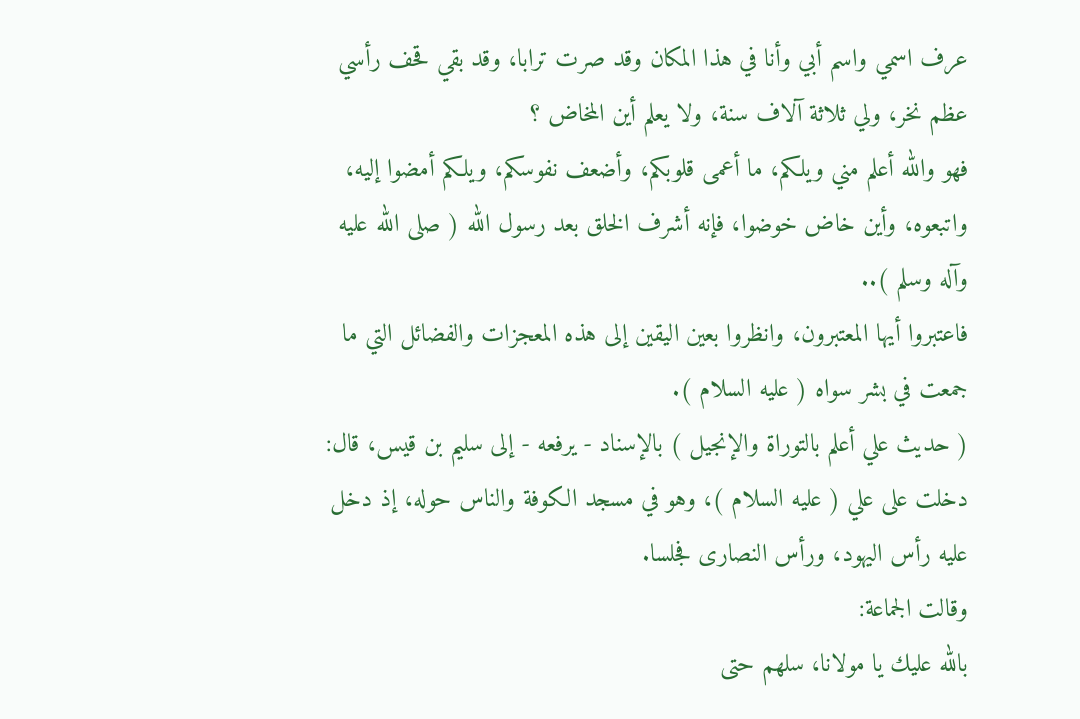عرف اسمي واسم أبي وأنا في هذا المكان وقد صرت ترابا، وقد بقي قحف رأسي عظم نخر، ولي ثلاثة آلاف سنة، ولا يعلم أين المخاض ؟
فهو والله أعلم مني ويلكم، ما أعمى قلوبكم، وأضعف نفوسكم، ويلكم أمضوا إليه، واتبعوه، وأين خاض خوضوا، فإنه أشرف الخلق بعد رسول الله ( صلى الله عليه وآله وسلم )..
فاعتبروا أيها المعتبرون، وانظروا بعين اليقين إلى هذه المعجزات والفضائل التي ما جمعت في بشر سواه ( عليه السلام ).
( حديث علي أعلم بالتوراة والإنجيل ) بالإسناد - يرفعه - إلى سليم بن قيس، قال: دخلت على علي ( عليه السلام )، وهو في مسجد الكوفة والناس حوله، إذ دخل عليه رأس اليهود، ورأس النصارى فجلسا.
وقالت الجماعة:
بالله عليك يا مولانا، سلهم حتى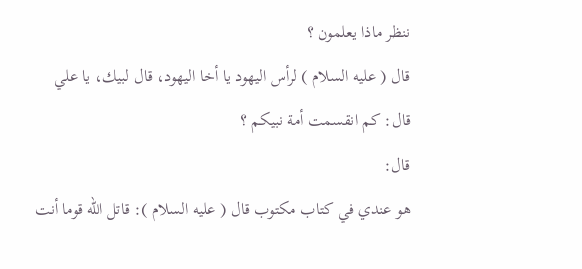ننظر ماذا يعلمون ؟
قال ( عليه السلام ) لرأس اليهود يا أخا اليهود، قال لبيك، يا علي قال: كم انقسمت أمة نبيكم ؟
قال:
هو عندي في كتاب مكتوب قال ( عليه السلام ): قاتل الله قوما أنت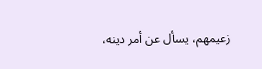زعيمهم، يسأل عن أمر دينه،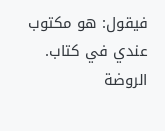فيقول: هو مكتوب عندي في كتاب.
الروضة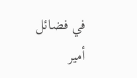في فضائل أمير